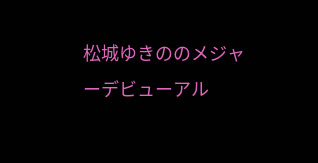松城ゆきののメジャーデビューアル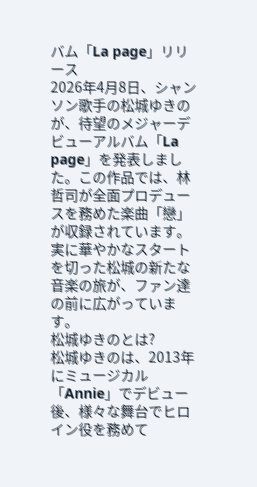バム「La page」リリース
2026年4月8日、シャンソン歌手の松城ゆきのが、待望のメジャーデビューアルバム「La page」を発表しました。この作品では、林哲司が全面プロデュースを務めた楽曲「戀」が収録されています。実に華やかなスタートを切った松城の新たな音楽の旅が、ファン達の前に広がっています。
松城ゆきのとは?
松城ゆきのは、2013年にミュージカル「Annie」でデビュー後、様々な舞台でヒロイン役を務めて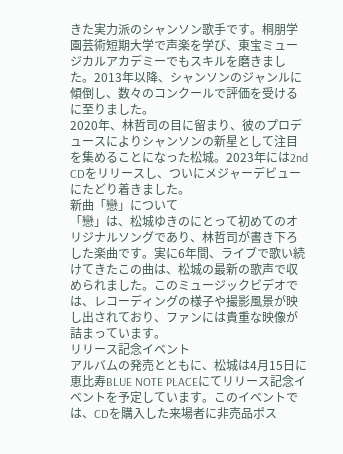きた実力派のシャンソン歌手です。桐朋学園芸術短期大学で声楽を学び、東宝ミュージカルアカデミーでもスキルを磨きました。2013年以降、シャンソンのジャンルに傾倒し、数々のコンクールで評価を受けるに至りました。
2020年、林哲司の目に留まり、彼のプロデュースによりシャンソンの新星として注目を集めることになった松城。2023年には2nd CDをリリースし、ついにメジャーデビューにたどり着きました。
新曲「戀」について
「戀」は、松城ゆきのにとって初めてのオリジナルソングであり、林哲司が書き下ろした楽曲です。実に6年間、ライブで歌い続けてきたこの曲は、松城の最新の歌声で収められました。このミュージックビデオでは、レコーディングの様子や撮影風景が映し出されており、ファンには貴重な映像が詰まっています。
リリース記念イベント
アルバムの発売とともに、松城は4月15日に恵比寿BLUE NOTE PLACEにてリリース記念イベントを予定しています。このイベントでは、CDを購入した来場者に非売品ポス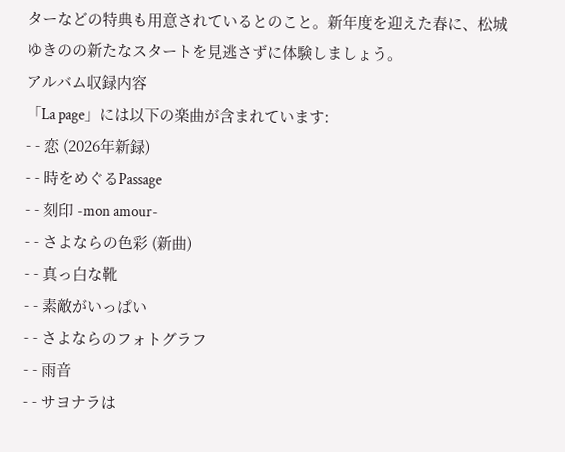ターなどの特典も用意されているとのこと。新年度を迎えた春に、松城ゆきのの新たなスタートを見逃さずに体験しましょう。
アルバム収録内容
「La page」には以下の楽曲が含まれています:
- - 恋 (2026年新録)
- - 時をめぐるPassage
- - 刻印 -mon amour-
- - さよならの色彩 (新曲)
- - 真っ白な靴
- - 素敵がいっぱい
- - さよならのフォトグラフ
- - 雨音
- - サヨナラは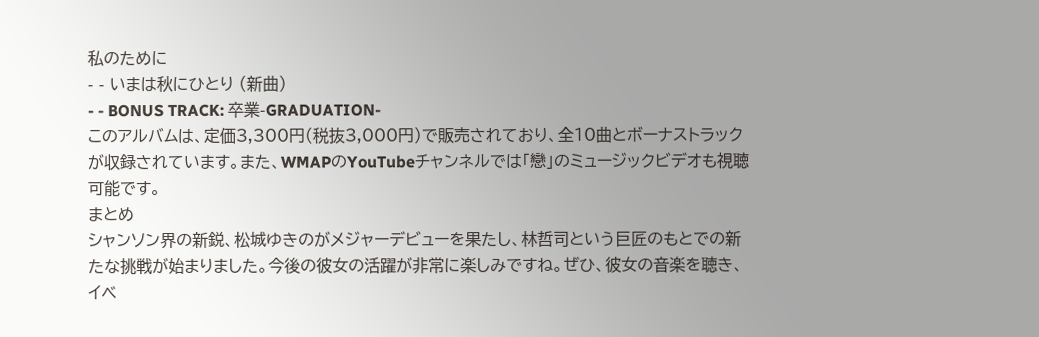私のために
- - いまは秋にひとり (新曲)
- - BONUS TRACK: 卒業-GRADUATION-
このアルバムは、定価3,300円(税抜3,000円)で販売されており、全10曲とボーナストラックが収録されています。また、WMAPのYouTubeチャンネルでは「戀」のミュージックビデオも視聴可能です。
まとめ
シャンソン界の新鋭、松城ゆきのがメジャーデビューを果たし、林哲司という巨匠のもとでの新たな挑戦が始まりました。今後の彼女の活躍が非常に楽しみですね。ぜひ、彼女の音楽を聴き、イベ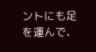ントにも足を運んで、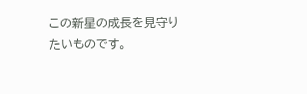この新星の成長を見守りたいものです。